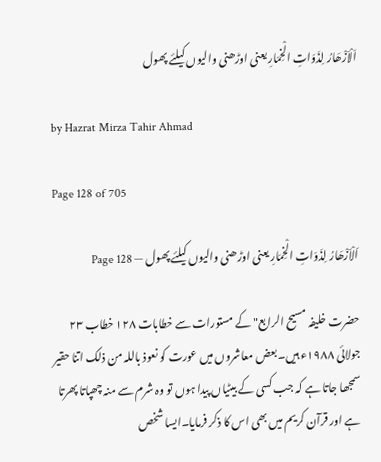اَلْاَزْھَارُ لِذَوَاتِ الْخِمَارِ یعنی اوڑھنی والیوں کیلئے پھول

by Hazrat Mirza Tahir Ahmad

Page 128 of 705

اَلْاَزْھَارُ لِذَوَاتِ الْخِمَارِ یعنی اوڑھنی والیوں کیلئے پھول — Page 128

حضرت خلیفہ مسیح الرابع" کے مستورات سے خطابات ۱۲۸ خطاب ۲۳ جولائی ۱۹۸۸ء ہیں۔بعض معاشروں میں عورت کو نعوذ باللہ من ذلک اتنا حقیر سمجھا جاتا ہے کہ جب کسی کے بیٹیاں پیدا ہوں تو وہ شرم سے منہ چھپاتا پھرتا ہے اور قرآن کریم میں بھی اس کا ذکر فرمایا۔ایسا شخص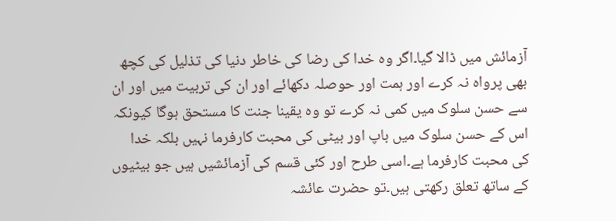آزمائش میں ڈالا گیا۔اگر وہ خدا کی رضا کی خاطر دنیا کی تذلیل کی کچھ بھی پرواہ نہ کرے اور ہمت اور حوصلہ دکھائے اور ان کی تربیت میں اور ان سے حسن سلوک میں کمی نہ کرے تو وہ یقینا جنت کا مستحق ہوگا کیونکہ اس کے حسن سلوک میں باپ اور بیٹی کی محبت کارفرما نہیں بلکہ خدا کی محبت کارفرما ہے۔اسی طرح اور کئی قسم کی آزمائشیں ہیں جو بیٹیوں کے ساتھ تعلق رکھتی ہیں۔تو حضرت عائشہ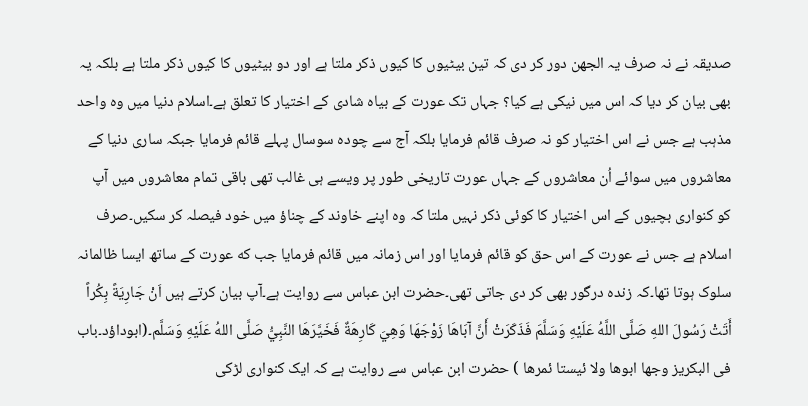صدیقہ نے نہ صرف یہ الجھن دور کر دی کہ تین بیٹیوں کا کیوں ذکر ملتا ہے اور دو بیٹیوں کا کیوں ذکر ملتا ہے بلکہ یہ بھی بیان کر دیا کہ اس میں نیکی ہے کیا؟ جہاں تک عورت کے بیاہ شادی کے اختیار کا تعلق ہے۔اسلام دنیا میں وہ واحد مذہب ہے جس نے اس اختیار کو نہ صرف قائم فرمایا بلکہ آج سے چودہ سوسال پہلے قائم فرمایا جبکہ ساری دنیا کے معاشروں میں سوائے اُن معاشروں کے جہاں عورت تاریخی طور پر ویسے ہی غالب تھی باقی تمام معاشروں میں آپ کو کنواری بچیوں کے اس اختیار کا کوئی ذکر نہیں ملتا کہ وہ اپنے خاوند کے چناؤ میں خود فیصلہ کر سکیں۔صرف اسلام ہے جس نے عورت کے اس حق کو قائم فرمایا اور اس زمانہ میں قائم فرمایا جب که عورت کے ساتھ ایسا ظالمانہ سلوک ہوتا تھا۔کہ زندہ درگور بھی کر دی جاتی تھی۔حضرت ابن عباس سے روایت ہے۔آپ بیان کرتے ہیں اَنْ جَارِيَةً بِكُراً أَتَتْ رَسُولَ اللهِ صَلَّى اللَّهُ عَلَيْهِ وَسَلَّمَ فَذَكَرَتْ أَنَّ آبَاهَا زَوْجَهَا وَهِيَ كَارِهَةٌ فَخَيَّرَهَا النَّبِيُّ صَلَّى اللهُ عَلَيْهِ وَسَلَّم۔(ابوداؤد۔باب فی البکریز وجھا ابوها ولا ئیستا ئمرها ) حضرت ابن عباس سے روایت ہے کہ ایک کنواری لڑکی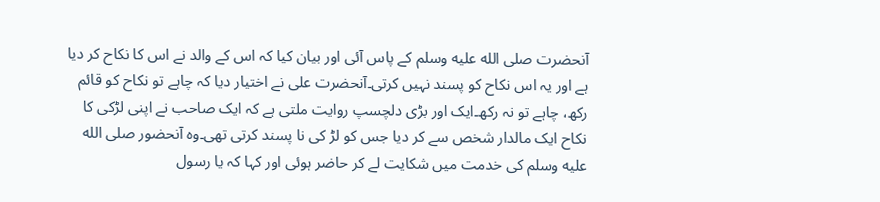آنحضرت صلى الله عليه وسلم کے پاس آئی اور بیان کیا کہ اس کے والد نے اس کا نکاح کر دیا ہے اور یہ اس نکاح کو پسند نہیں کرتی۔آنحضرت علی نے اختیار دیا کہ چاہے تو نکاح کو قائم رکھ، چاہے تو نہ رکھ۔ایک اور بڑی دلچسپ روایت ملتی ہے کہ ایک صاحب نے اپنی لڑکی کا نکاح ایک مالدار شخص سے کر دیا جس کو لڑ کی نا پسند کرتی تھی۔وہ آنحضور صلى الله عليه وسلم کی خدمت میں شکایت لے کر حاضر ہوئی اور کہا کہ یا رسول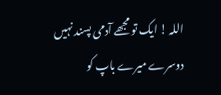اللہ ! ایک تو مجھے آدمی پسند نہیں دوسرے میرے باپ کو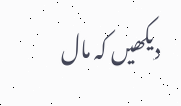دیکھیں کہ مال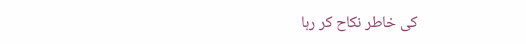کی خاطر نکاح کر رہا